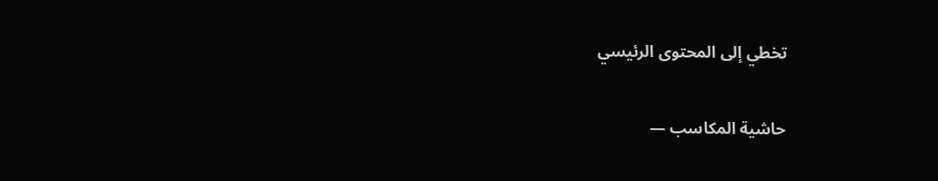تخطي إلى المحتوى الرئيسي

حاشية المكاسب —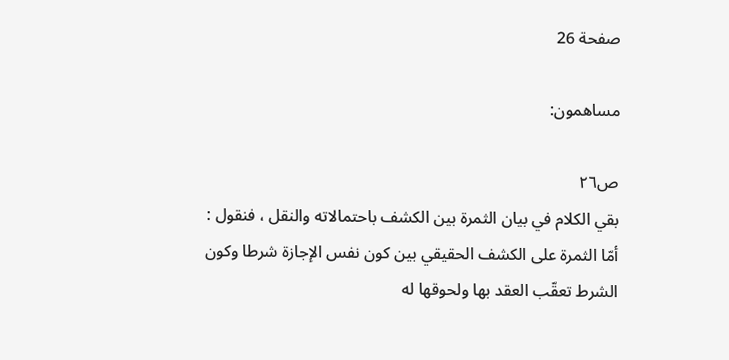صفحة 26

مساهمون:

ص٢٦
بقي الكلام في بيان الثمرة بين الكشف باحتمالاته والنقل ، فنقول : أمّا الثمرة على الكشف الحقيقي بين كون نفس الإجازة شرطا وكون الشرط تعقّب العقد بها ولحوقها له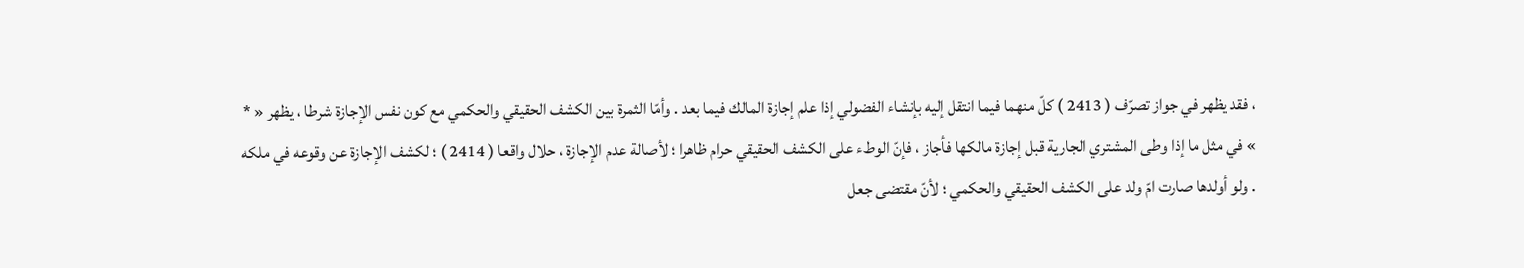، فقد يظهر في جواز تصرّف ( 2413 ) كلّ منهما فيما انتقل إليه بإنشاء الفضولي إذا علم إجازة المالك فيما بعد . وأمّا الثمرة بين الكشف الحقيقي والحكمي مع كون نفس الإجازة شرطا ، يظهر « * » في مثل ما إذا وطى المشتري الجارية قبل إجازة مالكها فأجاز ، فإنّ الوطء على الكشف الحقيقي حرام ظاهرا ؛ لأصالة عدم الإجازة ، حلال واقعا ( 2414 ) ؛ لكشف الإجازة عن وقوعه في ملكه . ولو أولدها صارت امّ ولد على الكشف الحقيقي والحكمي ؛ لأنّ مقتضى جعل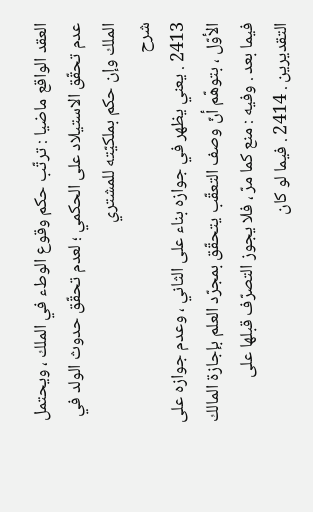العقد الواقع ماضيا : ترتّب حكم وقوع الوطء في الملك ، ويحتمل عدم تحقّق الاستيلاد على الحكمي ؛ لعدم تحقّق حدوث الولد في الملك وإن حكم بملكيّته للمشتري
شرح
2413 . يعني يظهر في جوازه بناء على الثاني ، وعدم جوازه على الأوّل ، بتوهّم أنّ وصف التعقّب يتحقّق بمجرّد العلم بإجازة المالك فيما بعد . وفيه : منع كما مرّ ، فلا يجوز التصرّف قبلها على التقديرين . 2414 . فيما لو كان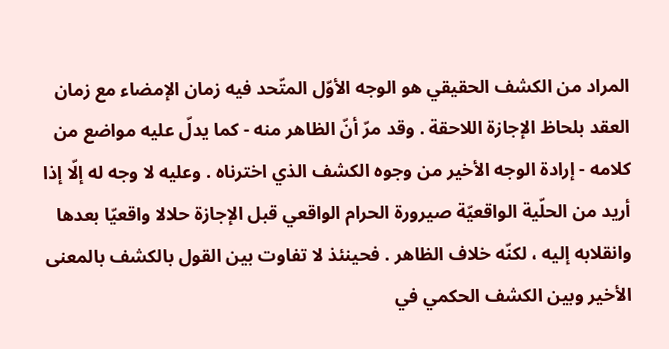المراد من الكشف الحقيقي هو الوجه الأوّل المتّحد فيه زمان الإمضاء مع زمان العقد بلحاظ الإجازة اللاحقة . وقد مرّ أنّ الظاهر منه - كما يدلّ عليه مواضع من كلامه - إرادة الوجه الأخير من وجوه الكشف الذي اخترناه . وعليه لا وجه له إلّا إذا أريد من الحلّية الواقعيّة صيرورة الحرام الواقعي قبل الإجازة حلالا واقعيّا بعدها وانقلابه إليه ، لكنّه خلاف الظاهر . فحينئذ لا تفاوت بين القول بالكشف بالمعنى الأخير وبين الكشف الحكمي في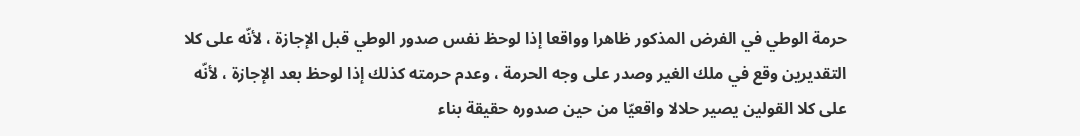حرمة الوطي في الفرض المذكور ظاهرا وواقعا إذا لوحظ نفس صدور الوطي قبل الإجازة ، لأنّه على كلا التقديرين وقع في ملك الغير وصدر على وجه الحرمة ، وعدم حرمته كذلك إذا لوحظ بعد الإجازة ، لأنّه على كلا القولين يصير حلالا واقعيّا من حين صدوره حقيقة بناء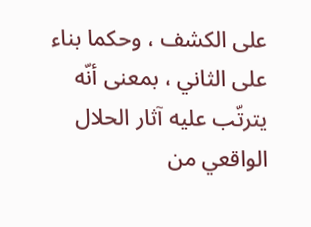على الكشف ، وحكما بناء على الثاني ، بمعنى أنّه يترتّب عليه آثار الحلال الواقعي من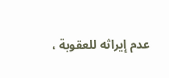عدم إيراثه للعقوبة ،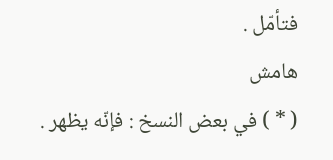فتأمّل .
هامش
( * ) في بعض النسخ : فإنّه يظهر .